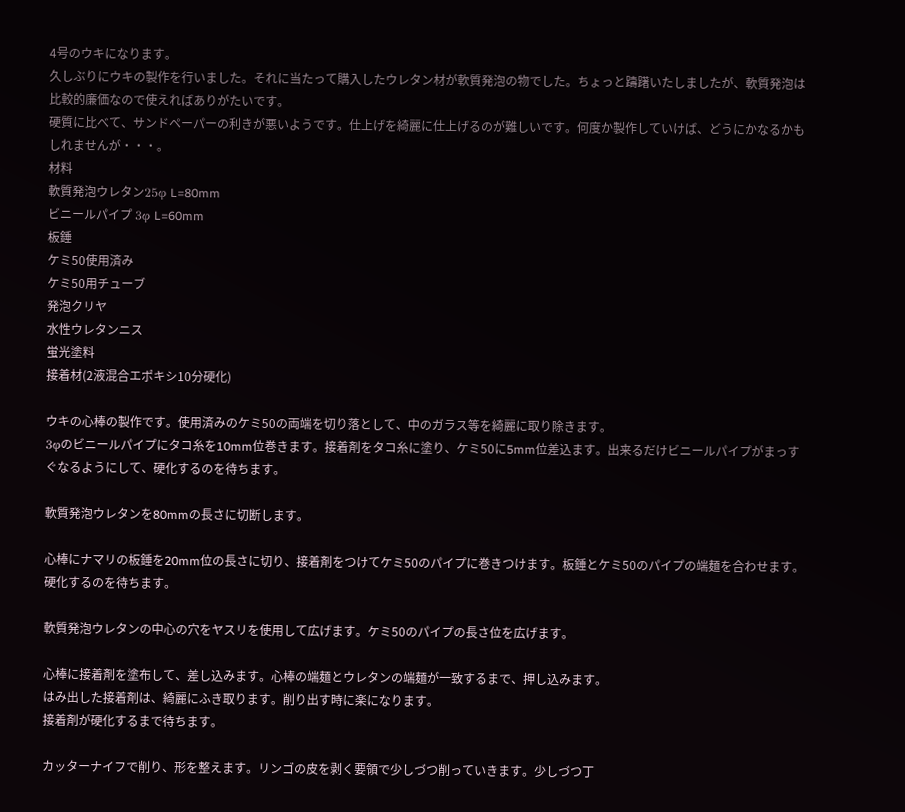4号のウキになります。
久しぶりにウキの製作を行いました。それに当たって購入したウレタン材が軟質発泡の物でした。ちょっと躊躇いたしましたが、軟質発泡は比較的廉価なので使えればありがたいです。
硬質に比べて、サンドペーパーの利きが悪いようです。仕上げを綺麗に仕上げるのが難しいです。何度か製作していけば、どうにかなるかもしれませんが・・・。
材料
軟質発泡ウレタン25φ L=80mm
ビニールパイプ 3φ L=60mm
板錘
ケミ50使用済み
ケミ50用チューブ
発泡クリヤ
水性ウレタンニス
蛍光塗料
接着材(2液混合エポキシ10分硬化)

ウキの心棒の製作です。使用済みのケミ50の両端を切り落として、中のガラス等を綺麗に取り除きます。
3φのビニールパイプにタコ糸を10mm位巻きます。接着剤をタコ糸に塗り、ケミ50に5mm位差込ます。出来るだけビニールパイプがまっすぐなるようにして、硬化するのを待ちます。

軟質発泡ウレタンを80mmの長さに切断します。

心棒にナマリの板錘を20mm位の長さに切り、接着剤をつけてケミ50のパイプに巻きつけます。板錘とケミ50のパイプの端麺を合わせます。硬化するのを待ちます。

軟質発泡ウレタンの中心の穴をヤスリを使用して広げます。ケミ50のパイプの長さ位を広げます。

心棒に接着剤を塗布して、差し込みます。心棒の端麺とウレタンの端麺が一致するまで、押し込みます。
はみ出した接着剤は、綺麗にふき取ります。削り出す時に楽になります。
接着剤が硬化するまで待ちます。

カッターナイフで削り、形を整えます。リンゴの皮を剥く要領で少しづつ削っていきます。少しづつ丁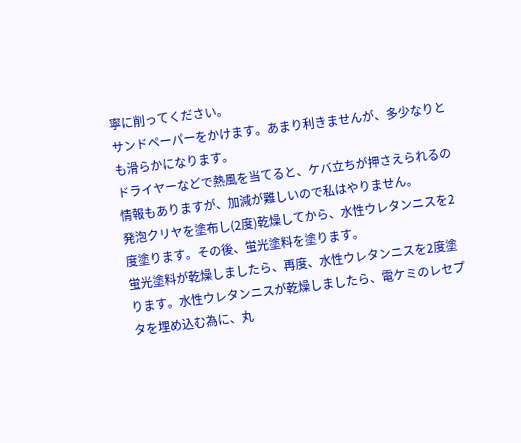寧に削ってください。
サンドペーパーをかけます。あまり利きませんが、多少なりとも滑らかになります。
ドライヤーなどで熱風を当てると、ケバ立ちが押さえられるの情報もありますが、加減が難しいので私はやりません。
発泡クリヤを塗布し(2度)乾燥してから、水性ウレタンニスを2度塗ります。その後、蛍光塗料を塗ります。
蛍光塗料が乾燥しましたら、再度、水性ウレタンニスを2度塗ります。水性ウレタンニスが乾燥しましたら、電ケミのレセプタを埋め込む為に、丸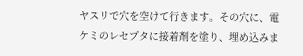ヤスリで穴を空けて行きます。その穴に、電ケミのレセプタに接着剤を塗り、埋め込みま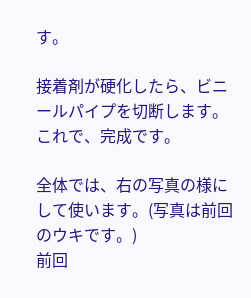す。

接着剤が硬化したら、ビニールパイプを切断します。これで、完成です。

全体では、右の写真の様にして使います。(写真は前回のウキです。)
前回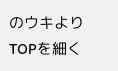のウキよりTOPを細く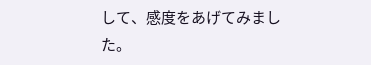して、感度をあげてみました。